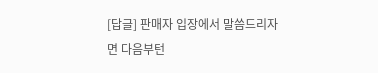[답글] 판매자 입장에서 말씀드리자면 다음부턴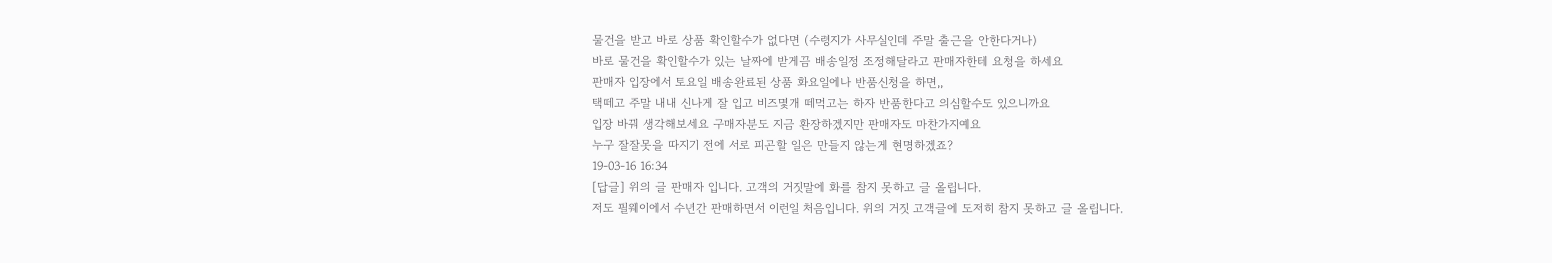물건을 받고 바로 상품 확인할수가 없다면 (수령지가 사무실인데 주말 출근을 안한다거나)
바로 물건을 확인할수가 있는 날짜에 받게끔 배송일정 조정해달라고 판매자한테 요청을 하세요
판매자 입장에서 토요일 배송완료된 상품 화요일에나 반품신청을 하면,,
택떼고 주말 내내 신나게 잘 입고 비즈몇개 떼먹고는 하자 반품한다고 의심할수도 있으니까요
입장 바꿔 생각해보세요 구매자분도 지금 환장하겠지만 판매자도 마찬가지예요
누구 잘잘못을 따지기 전에 서로 피곤할 일은 만들지 않는게 현명하겠죠?
19-03-16 16:34
[답글] 위의 글 판매자 입니다. 고객의 거짓말에 화를 참지 못하고 글 올립니다.
저도 필웨이에서 수년간 판매하면서 이런일 처음입니다. 위의 거짓 고객글에 도저히 참지 못하고 글 올립니다.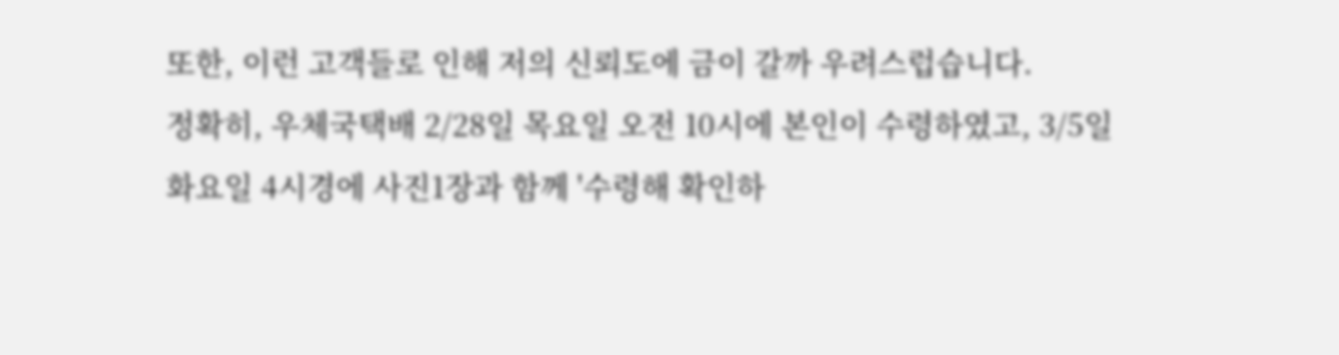또한, 이런 고객들로 인해 저의 신뢰도에 금이 갈까 우려스럽습니다.
정확히, 우체국택배 2/28일 목요일 오전 10시에 본인이 수령하였고, 3/5일 화요일 4시경에 사진1장과 함께 '수령해 확인하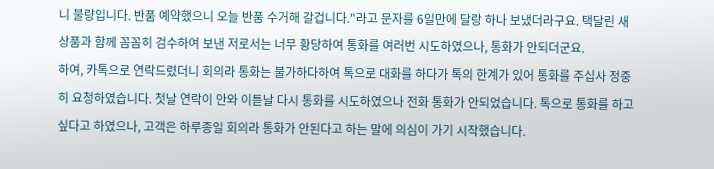니 불량입니다. 반품 예약했으니 오늘 반품 수거해 갈겁니다."라고 문자를 6일만에 달랑 하나 보냈더라구요. 택달린 새상품과 함께 꼼꼼히 검수하여 보낸 저로서는 너무 황당하여 통화를 여러번 시도하였으나, 통화가 안되더군요.
하여, 카톡으로 연락드렸더니 회의라 통화는 불가하다하여 톡으로 대화를 하다가 톡의 한계가 있어 통화를 주십사 정중히 요청하였습니다. 첫날 연락이 안와 이튿날 다시 통화를 시도하였으나 전화 통화가 안되었습니다. 톡으로 통화를 하고 싶다고 하였으나, 고객은 하루종일 회의라 통화가 안된다고 하는 말에 의심이 가기 시작했습니다.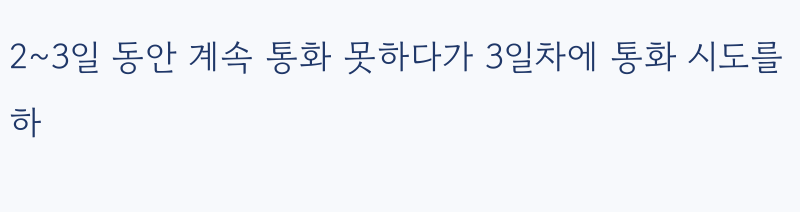2~3일 동안 계속 통화 못하다가 3일차에 통화 시도를 하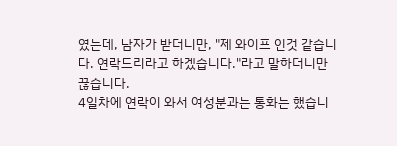였는데, 남자가 받더니만, "제 와이프 인것 같습니다. 연락드리라고 하겠습니다."라고 말하더니만 끊습니다.
4일차에 연락이 와서 여성분과는 통화는 했습니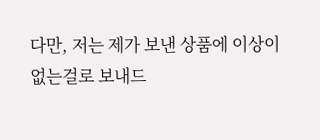다만, 저는 제가 보낸 상품에 이상이 없는걸로 보내드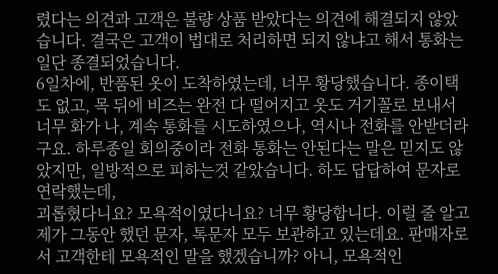렸다는 의견과 고객은 불량 상품 받았다는 의견에 해결되지 않았습니다. 결국은 고객이 법대로 처리하면 되지 않냐고 해서 통화는 일단 종결되었습니다.
6일차에, 반품된 옷이 도착하였는데, 너무 황당했습니다. 종이택도 없고, 목 뒤에 비즈는 완전 다 떨어지고 옷도 거기꼴로 보내서 너무 화가 나, 계속 통화를 시도하였으나, 역시나 전화를 안받더라구요. 하루종일 회의중이라 전화 통화는 안된다는 말은 믿지도 않았지만, 일방적으로 피하는것 같았습니다. 하도 답답하여 문자로 연락했는데,
괴롭혔다니요? 모욕적이였다니요? 너무 황당합니다. 이럴 줄 알고 제가 그동안 했던 문자, 톡문자 모두 보관하고 있는데요. 판매자로서 고객한테 모욕적인 말을 했겠습니까? 아니, 모욕적인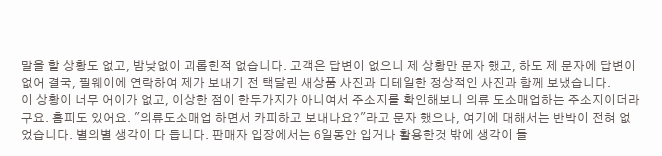말을 할 상황도 없고, 밤낮없이 괴롭힌적 없습니다. 고객은 답변이 없으니 제 상황만 문자 했고, 하도 제 문자에 답변이 없어 결국, 필웨이에 연락하여 제가 보내기 전 택달린 새상품 사진과 디테일한 정상적인 사진과 함께 보냈습니다.
이 상황이 너무 어이가 없고, 이상한 점이 한두가지가 아니여서 주소지를 확인해보니 의류 도소매업하는 주소지이더라구요. 홈피도 있어요. "의류도소매업 하면서 카피하고 보내나요?"라고 문자 했으나, 여기에 대해서는 반박이 전혀 없었습니다. 별의별 생각이 다 듭니다. 판매자 입장에서는 6일동안 입거나 활용한것 밖에 생각이 들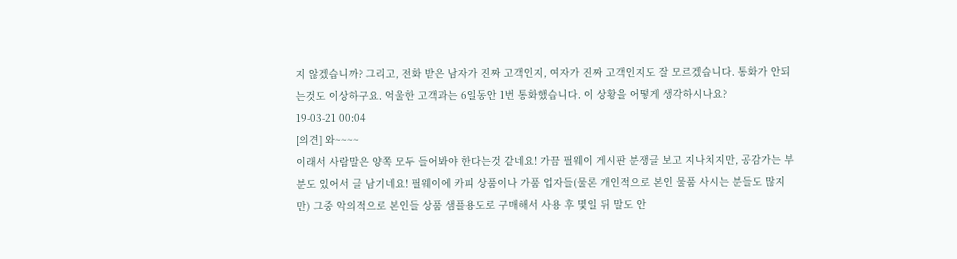지 않겠습니까? 그리고, 전화 받은 남자가 진짜 고객인지, 여자가 진짜 고객인지도 잘 모르겠습니다. 통화가 안되는것도 이상하구요. 억울한 고객과는 6일동안 1번 통화했습니다. 이 상황을 어떻게 생각하시나요?
19-03-21 00:04
[의견] 와~~~~
이래서 사람말은 양쪽 모두 들어봐야 한다는것 같네요! 가끔 필웨이 게시판 분쟁글 보고 지나치지만, 공감가는 부분도 있어서 글 남기네요! 필웨이에 카피 상품이나 가품 업자들(물론 개인적으로 본인 물품 사시는 분들도 많지만) 그중 악의적으로 본인들 상품 샘플용도로 구매해서 사용 후 몇일 뒤 말도 안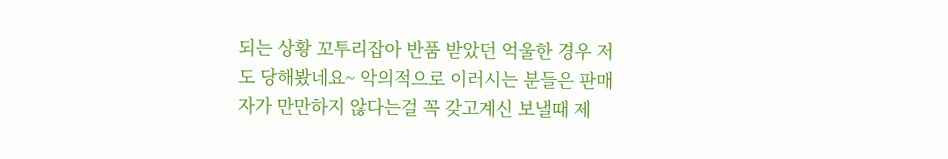되는 상황 꼬투리잡아 반품 받았던 억울한 경우 저도 당해봤네요~ 악의적으로 이러시는 분들은 판매자가 만만하지 않다는걸 꼭 갖고계신 보낼때 제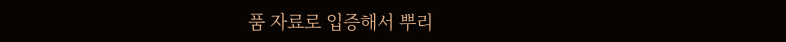품 자료로 입증해서 뿌리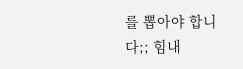를 뽑아야 합니다;; 힘내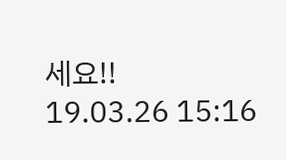세요!!
19.03.26 15:16